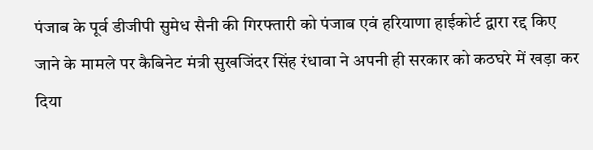पंजाब के पूर्व डीजीपी सुमेध सैनी की गिरफ्तारी को पंजाब एवं हरियाणा हाईकोर्ट द्वारा रद्द किए जाने के मामले पर कैबिनेट मंत्री सुखजिंदर सिंह रंधावा ने अपनी ही सरकार को कठघरे में खड़ा कर दिया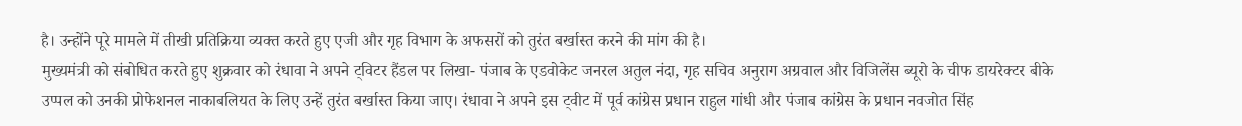है। उन्होंने पूरे मामले में तीखी प्रतिक्रिया व्यक्त करते हुए एजी और गृह विभाग के अफसरों को तुरंत बर्खास्त करने की मांग की है।
मुख्यमंत्री को संबोधित करते हुए शुक्रवार को रंधावा ने अपने ट्विटर हैंडल पर लिखा- पंजाब के एडवोकेट जनरल अतुल नंदा, गृह सचिव अनुराग अग्रवाल और विजिलेंस ब्यूरो के चीफ डायरेक्टर बीके उप्पल को उनकी प्रोफेशनल नाकाबलियत के लिए उन्हें तुरंत बर्खास्त किया जाए। रंधावा ने अपने इस ट्वीट में पूर्व कांग्रेस प्रधान राहुल गांधी और पंजाब कांग्रेस के प्रधान नवजोत सिंह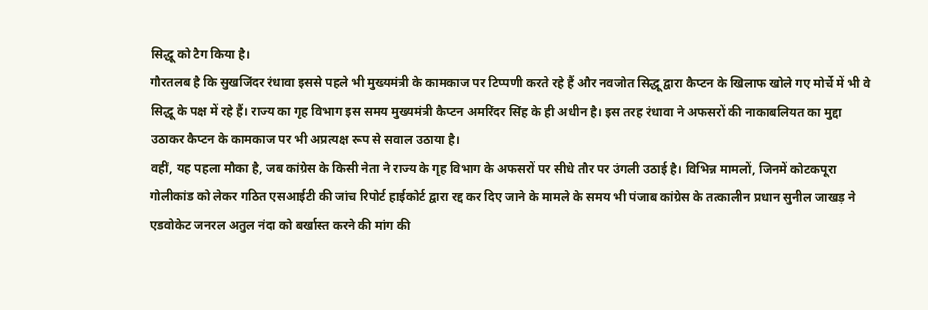सिद्धू को टैग किया है।
गौरतलब है कि सुखजिंदर रंधावा इससे पहले भी मुख्यमंत्री के कामकाज पर टिप्पणी करते रहे हैं और नवजोत सिद्धू द्वारा कैप्टन के खिलाफ खोले गए मोर्चे में भी वे सिद्धू के पक्ष में रहे हैं। राज्य का गृह विभाग इस समय मुख्यमंत्री कैप्टन अमरिंदर सिंह के ही अधीन है। इस तरह रंधावा ने अफसरों की नाकाबलियत का मुद्दा उठाकर कैप्टन के कामकाज पर भी अप्रत्यक्ष रूप से सवाल उठाया है।
वहीं, यह पहला मौका है, जब कांग्रेस के किसी नेता ने राज्य के गृह विभाग के अफसरों पर सीधे तौर पर उंगली उठाई है। विभिन्न मामलों, जिनमें कोटकपूरा गोलीकांड को लेकर गठित एसआईटी की जांच रिपोर्ट हाईकोर्ट द्वारा रद्द कर दिए जाने के मामले के समय भी पंजाब कांग्रेस के तत्कालीन प्रधान सुनील जाखड़ ने एडवोकेट जनरल अतुल नंदा को बर्खास्त करने की मांग की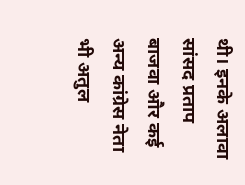थी। इनके अलावा सांसद प्रताप बाजवा और कई अन्य कांग्रेस नेता भी अतुल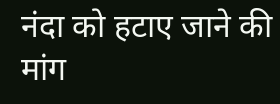नंदा को हटाए जाने की मांग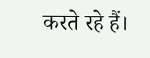करते रहे हैं।